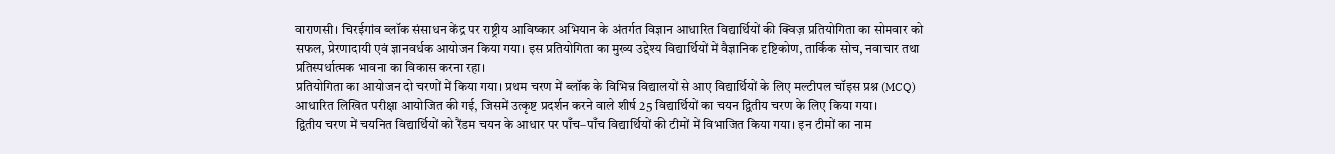वाराणसी। चिरईगांव ब्लॉक संसाधन केंद्र पर राष्ट्रीय आविष्कार अभियान के अंतर्गत विज्ञान आधारित विद्यार्थियों की क्विज़ प्रतियोगिता का सोमवार को सफल, प्रेरणादायी एवं ज्ञानवर्धक आयोजन किया गया। इस प्रतियोगिता का मुख्य उद्देश्य विद्यार्थियों में वैज्ञानिक दृष्टिकोण, तार्किक सोच, नवाचार तथा प्रतिस्पर्धात्मक भावना का विकास करना रहा।
प्रतियोगिता का आयोजन दो चरणों में किया गया। प्रथम चरण में ब्लॉक के विभिन्न विद्यालयों से आए विद्यार्थियों के लिए मल्टीपल चॉइस प्रश्न (MCQ) आधारित लिखित परीक्षा आयोजित की गई, जिसमें उत्कृष्ट प्रदर्शन करने वाले शीर्ष 25 विद्यार्थियों का चयन द्वितीय चरण के लिए किया गया।
द्वितीय चरण में चयनित विद्यार्थियों को रैंडम चयन के आधार पर पाँच–पाँच विद्यार्थियों की टीमों में विभाजित किया गया। इन टीमों का नाम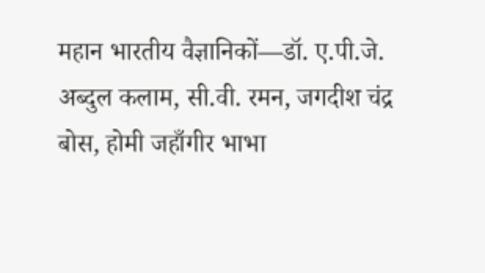महान भारतीय वैज्ञानिकों—डॉ. ए.पी.जे. अब्दुल कलाम, सी.वी. रमन, जगदीश चंद्र बोस, होमी जहाँगीर भाभा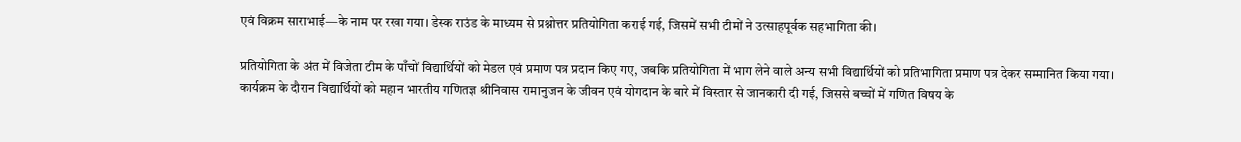एवं विक्रम साराभाई—के नाम पर रखा गया। डेस्क राउंड के माध्यम से प्रश्नोत्तर प्रतियोगिता कराई गई, जिसमें सभी टीमों ने उत्साहपूर्वक सहभागिता की।

प्रतियोगिता के अंत में विजेता टीम के पाँचों विद्यार्थियों को मेडल एवं प्रमाण पत्र प्रदान किए गए, जबकि प्रतियोगिता में भाग लेने वाले अन्य सभी विद्यार्थियों को प्रतिभागिता प्रमाण पत्र देकर सम्मानित किया गया।
कार्यक्रम के दौरान विद्यार्थियों को महान भारतीय गणितज्ञ श्रीनिवास रामानुजन के जीवन एवं योगदान के बारे में विस्तार से जानकारी दी गई, जिससे बच्चों में गणित विषय के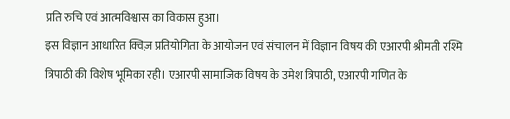प्रति रुचि एवं आत्मविश्वास का विकास हुआ।
इस विज्ञान आधारित क्विज़ प्रतियोगिता के आयोजन एवं संचालन में विज्ञान विषय की एआरपी श्रीमती रश्मि त्रिपाठी की विशेष भूमिका रही। एआरपी सामाजिक विषय के उमेश त्रिपाठी, एआरपी गणित के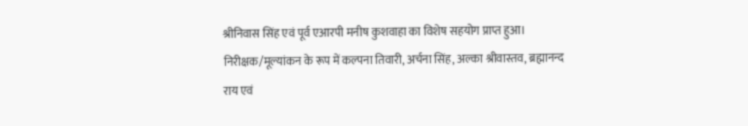श्रीनिवास सिंह एवं पूर्व एआरपी मनीष कुशवाहा का विशेष सहयोग प्राप्त हुआ। निरीक्षक/मूल्यांकन के रूप में कल्पना तिवारी, अर्चना सिंह, अल्का श्रीवास्तव, ब्रह्मानन्द राय एवं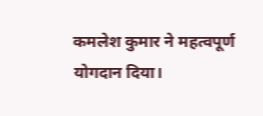कमलेश कुमार ने महत्वपूर्ण योगदान दिया।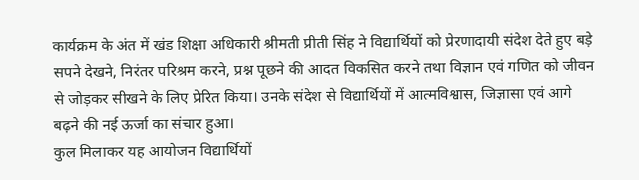कार्यक्रम के अंत में खंड शिक्षा अधिकारी श्रीमती प्रीती सिंह ने विद्यार्थियों को प्रेरणादायी संदेश देते हुए बड़े सपने देखने, निरंतर परिश्रम करने, प्रश्न पूछने की आदत विकसित करने तथा विज्ञान एवं गणित को जीवन से जोड़कर सीखने के लिए प्रेरित किया। उनके संदेश से विद्यार्थियों में आत्मविश्वास, जिज्ञासा एवं आगे बढ़ने की नई ऊर्जा का संचार हुआ।
कुल मिलाकर यह आयोजन विद्यार्थियों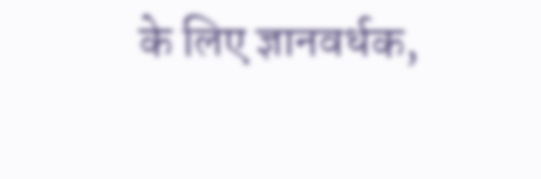के लिए ज्ञानवर्धक,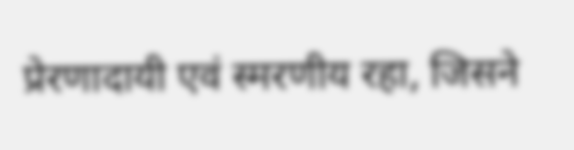प्रेरणादायी एवं स्मरणीय रहा, जिसने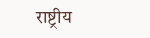राष्ट्रीय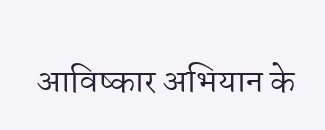आविष्कार अभियान के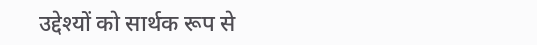उद्देश्यों को सार्थक रूप से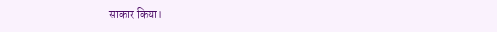साकार किया।